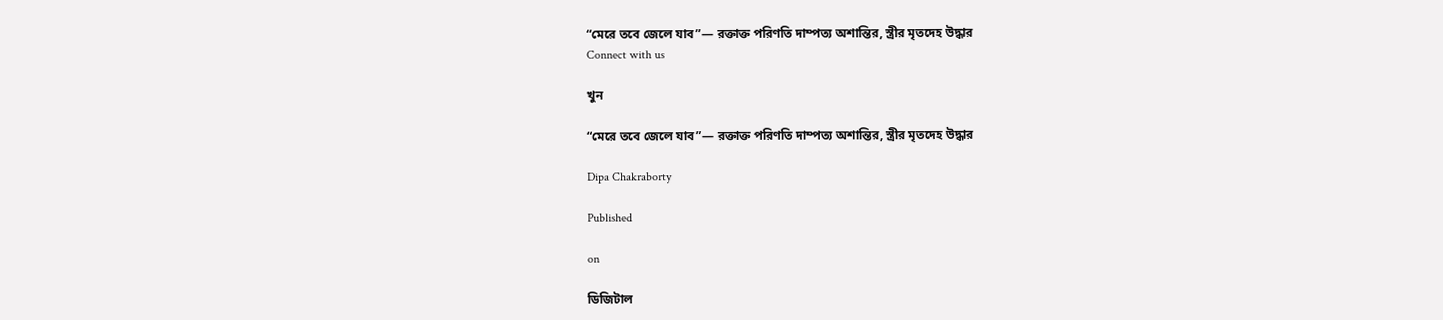“মেরে তবে জেলে যাব”— রক্তাক্ত পরিণতি দাম্পত্য অশান্তির, স্ত্রীর মৃতদেহ উদ্ধার
Connect with us

খুন

“মেরে তবে জেলে যাব”— রক্তাক্ত পরিণতি দাম্পত্য অশান্তির, স্ত্রীর মৃতদেহ উদ্ধার

Dipa Chakraborty

Published

on

ডিজিটাল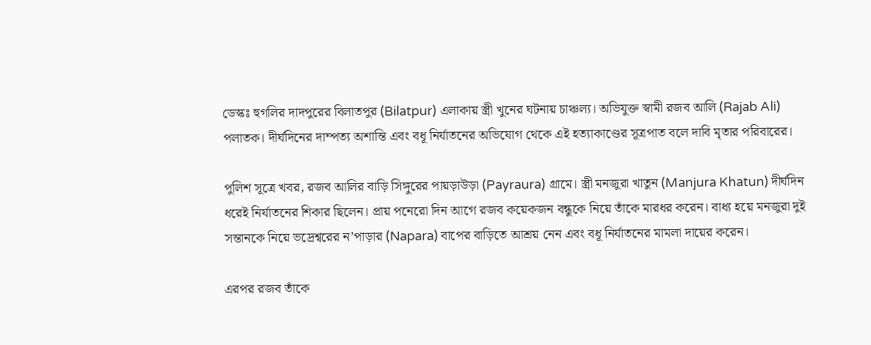ডেস্কঃ হুগলির দাদপুরের বিলাতপুর (Bilatpur) এলাকায় স্ত্রী খুনের ঘটনায় চাঞ্চল্য। অভিযুক্ত স্বামী রজব আলি (Rajab Ali) পলাতক। দীর্ঘদিনের দাম্পত্য অশান্তি এবং বধূ নির্যাতনের অভিযোগ থেকে এই হত্যাকাণ্ডের সূত্রপাত বলে দাবি মৃতার পরিবারের।

পুলিশ সূত্রে খবর, রজব আলির বাড়ি সিঙ্গুরের পায়ড়াউড়া (Payraura) গ্রামে। স্ত্রী মনজুরা খাতুন (Manjura Khatun) দীর্ঘদিন ধরেই নির্যাতনের শিকার ছিলেন। প্রায় পনেরো দিন আগে রজব কয়েকজন বন্ধুকে নিয়ে তাঁকে মারধর করেন। বাধ্য হয়ে মনজুরা দুই সন্তানকে নিয়ে ভদ্রেশ্বরের ন’পাড়ার (Napara) বাপের বাড়িতে আশ্রয় নেন এবং বধূ নির্যাতনের মামলা দায়ের করেন।

এরপর রজব তাঁকে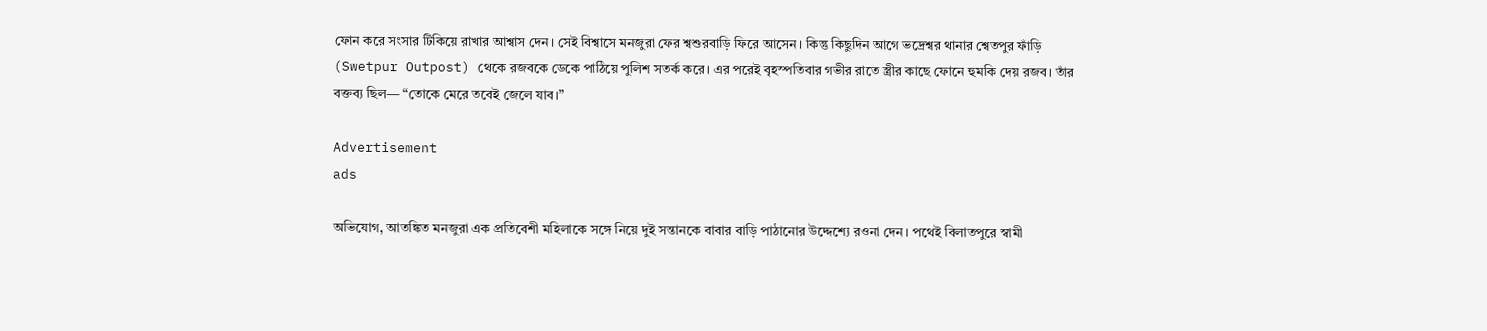ফোন করে সংসার টিকিয়ে রাখার আশ্বাস দেন। সেই বিশ্বাসে মনজুরা ফের শ্বশুরবাড়ি ফিরে আসেন। কিন্তু কিছুদিন আগে ভদ্রেশ্বর থানার শ্বেতপুর ফাঁড়ি (Swetpur Outpost) থেকে রজবকে ডেকে পাঠিয়ে পুলিশ সতর্ক করে। এর পরেই বৃহস্পতিবার গভীর রাতে স্ত্রীর কাছে ফোনে হুমকি দেয় রজব। তাঁর বক্তব্য ছিল— “তোকে মেরে তবেই জেলে যাব।”

Advertisement
ads

অভিযোগ, আতঙ্কিত মনজুরা এক প্রতিবেশী মহিলাকে সঙ্গে নিয়ে দুই সন্তানকে বাবার বাড়ি পাঠানোর উদ্দেশ্যে রওনা দেন। পথেই বিলাতপুরে স্বামী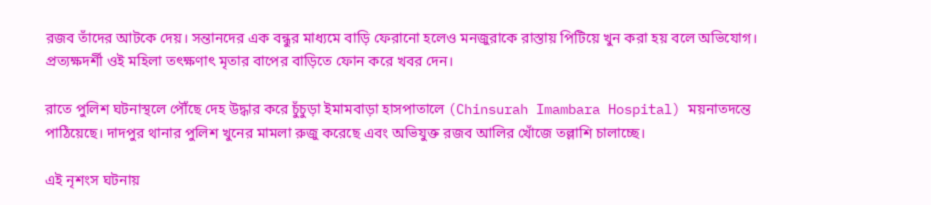রজব তাঁদের আটকে দেয়। সন্তানদের এক বন্ধুর মাধ্যমে বাড়ি ফেরানো হলেও মনজুরাকে রাস্তায় পিটিয়ে খুন করা হয় বলে অভিযোগ। প্রত্যক্ষদর্শী ওই মহিলা তৎক্ষণাৎ মৃতার বাপের বাড়িতে ফোন করে খবর দেন।

রাতে পুলিশ ঘটনাস্থলে পৌঁছে দেহ উদ্ধার করে চুঁচুড়া ইমামবাড়া হাসপাতালে (Chinsurah Imambara Hospital) ময়নাতদন্তে পাঠিয়েছে। দাদপুর থানার পুলিশ খুনের মামলা রুজু করেছে এবং অভিযুক্ত রজব আলির খোঁজে তল্লাশি চালাচ্ছে।

এই নৃশংস ঘটনায়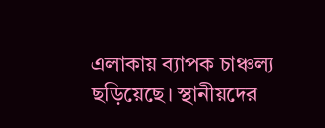এলাকায় ব্যাপক চাঞ্চল্য ছড়িয়েছে। স্থানীয়দের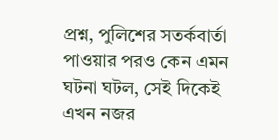প্রশ্ন, পুলিশের সতর্কবার্তা পাওয়ার পরও কেন এমন ঘটনা ঘটল, সেই দিকেই এখন নজর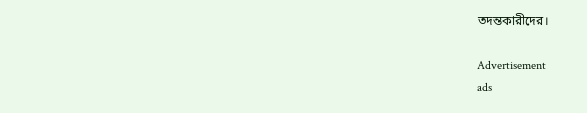তদন্তকারীদের।

Advertisement
ads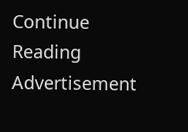Continue Reading
Advertisement